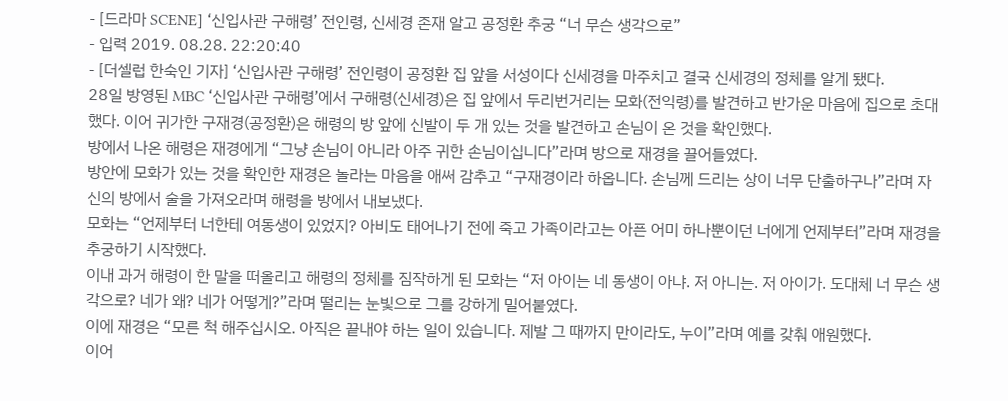- [드라마 SCENE] ‘신입사관 구해령’ 전인령, 신세경 존재 알고 공정환 추궁 “너 무슨 생각으로”
- 입력 2019. 08.28. 22:20:40
- [더셀럽 한숙인 기자] ‘신입사관 구해령’ 전인령이 공정환 집 앞을 서성이다 신세경을 마주치고 결국 신세경의 정체를 알게 됐다.
28일 방영된 MBC ‘신입사관 구해령’에서 구해령(신세경)은 집 앞에서 두리번거리는 모화(전익령)를 발견하고 반가운 마음에 집으로 초대했다. 이어 귀가한 구재경(공정환)은 해령의 방 앞에 신발이 두 개 있는 것을 발견하고 손님이 온 것을 확인했다.
방에서 나온 해령은 재경에게 “그냥 손님이 아니라 아주 귀한 손님이십니다”라며 방으로 재경을 끌어들였다.
방안에 모화가 있는 것을 확인한 재경은 놀라는 마음을 애써 감추고 “구재경이라 하옵니다. 손님께 드리는 상이 너무 단출하구나”라며 자신의 방에서 술을 가져오라며 해령을 방에서 내보냈다.
모화는 “언제부터 너한테 여동생이 있었지? 아비도 태어나기 전에 죽고 가족이라고는 아픈 어미 하나뿐이던 너에게 언제부터”라며 재경을 추궁하기 시작했다.
이내 과거 해령이 한 말을 떠올리고 해령의 정체를 짐작하게 된 모화는 “저 아이는 네 동생이 아냐. 저 아니는. 저 아이가. 도대체 너 무슨 생각으로? 네가 왜? 네가 어떻게?”라며 떨리는 눈빛으로 그를 강하게 밀어붙였다.
이에 재경은 “모른 척 해주십시오. 아직은 끝내야 하는 일이 있습니다. 제발 그 때까지 만이라도, 누이”라며 예를 갖춰 애원했다.
이어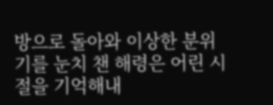방으로 돌아와 이상한 분위기를 눈치 챈 해령은 어린 시절을 기억해내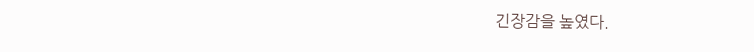긴장감을 높였다.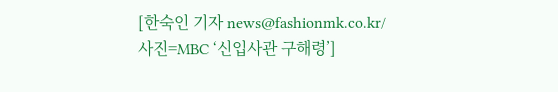[한숙인 기자 news@fashionmk.co.kr/ 사진=MBC ‘신입사관 구해령’]